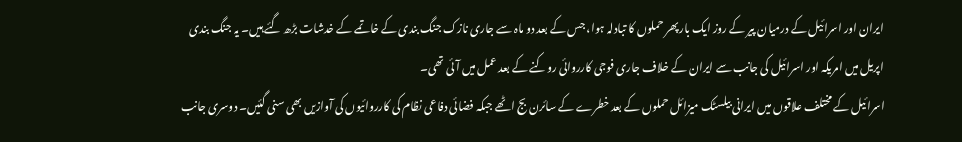ایران اور اسرائیل کے درمیان پیر کے روز ایک بار پھر حملوں کا تبادلہ ہوا، جس کے بعد دو ماہ سے جاری نازک جنگ بندی کے خاتمے کے خدشات بڑھ گئے ہیں۔ یہ جنگ بندی اپریل میں امریکہ اور اسرائیل کی جانب سے ایران کے خلاف جاری فوجی کارروائی روکنے کے بعد عمل میں آئی تھی۔
اسرائیل کے مختلف علاقوں میں ایرانی بیلسٹک میزائل حملوں کے بعد خطرے کے سائرن بج اٹھے جبکہ فضائی دفاعی نظام کی کارروائیوں کی آوازیں بھی سنی گئیں۔ دوسری جانب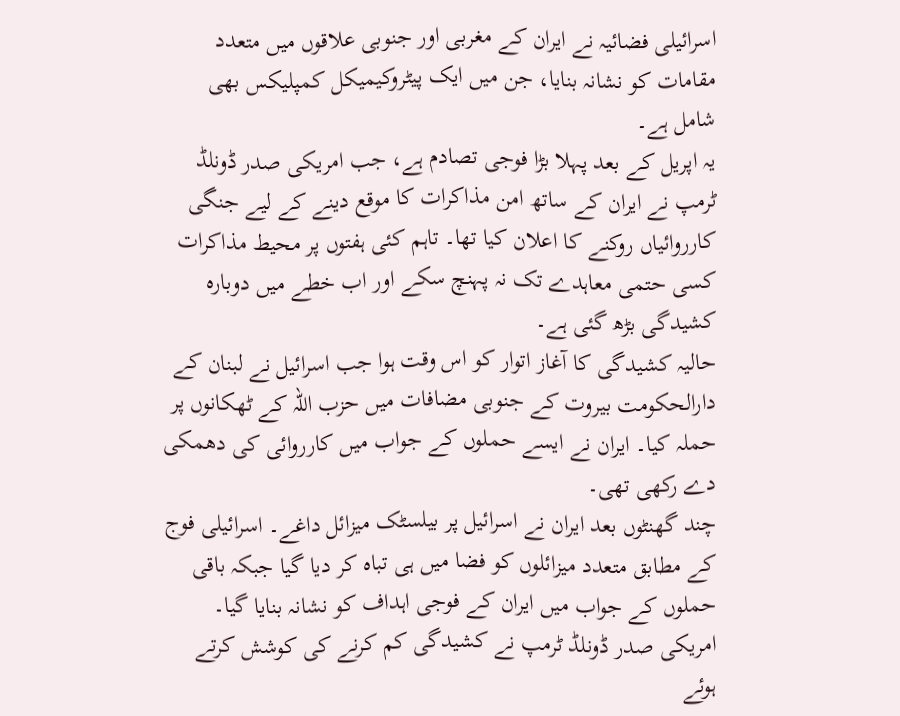اسرائیلی فضائیہ نے ایران کے مغربی اور جنوبی علاقوں میں متعدد مقامات کو نشانہ بنایا، جن میں ایک پیٹروکیمیکل کمپلیکس بھی شامل ہے۔
یہ اپریل کے بعد پہلا بڑا فوجی تصادم ہے، جب امریکی صدر ڈونلڈ ٹرمپ نے ایران کے ساتھ امن مذاکرات کا موقع دینے کے لیے جنگی کارروائیاں روکنے کا اعلان کیا تھا۔ تاہم کئی ہفتوں پر محیط مذاکرات کسی حتمی معاہدے تک نہ پہنچ سکے اور اب خطے میں دوبارہ کشیدگی بڑھ گئی ہے۔
حالیہ کشیدگی کا آغاز اتوار کو اس وقت ہوا جب اسرائیل نے لبنان کے دارالحکومت بیروت کے جنوبی مضافات میں حزب اللہ کے ٹھکانوں پر حملہ کیا۔ ایران نے ایسے حملوں کے جواب میں کارروائی کی دھمکی دے رکھی تھی۔
چند گھنٹوں بعد ایران نے اسرائیل پر بیلسٹک میزائل داغے۔ اسرائیلی فوج کے مطابق متعدد میزائلوں کو فضا میں ہی تباہ کر دیا گیا جبکہ باقی حملوں کے جواب میں ایران کے فوجی اہداف کو نشانہ بنایا گیا۔
امریکی صدر ڈونلڈ ٹرمپ نے کشیدگی کم کرنے کی کوشش کرتے ہوئے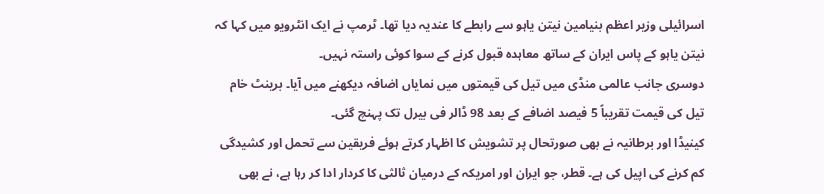اسرائیلی وزیر اعظم بنیامین نیتن یاہو سے رابطے کا عندیہ دیا تھا۔ ٹرمپ نے ایک انٹرویو میں کہا کہ نیتن یاہو کے پاس ایران کے ساتھ معاہدہ قبول کرنے کے سوا کوئی راستہ نہیں۔
دوسری جانب عالمی منڈی میں تیل کی قیمتوں میں نمایاں اضافہ دیکھنے میں آیا۔ برینٹ خام تیل کی قیمت تقریباً 5 فیصد اضافے کے بعد 98 ڈالر فی بیرل تک پہنچ گئی۔
کینیڈا اور برطانیہ نے بھی صورتحال پر تشویش کا اظہار کرتے ہوئے فریقین سے تحمل اور کشیدگی کم کرنے کی اپیل کی ہے۔ قطر، جو ایران اور امریکہ کے درمیان ثالثی کا کردار ادا کر رہا ہے، نے بھی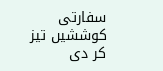سفارتی کوششیں تیز کر دی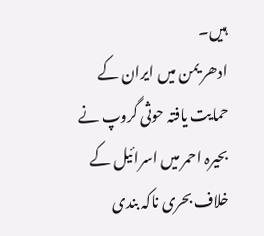ہیں۔
ادھر یمن میں ایران کے حمایت یافتہ حوثی گروپ نے بحیرہ احمر میں اسرائیل کے خلاف بحری ناکہ بندی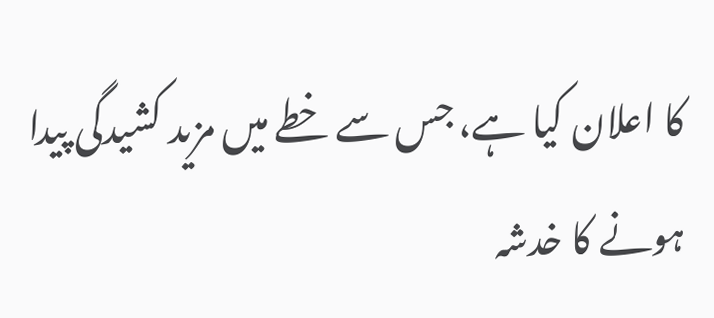کا اعلان کیا ہے، جس سے خطے میں مزید کشیدگی پیدا ہونے کا خدشہ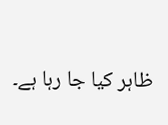ظاہر کیا جا رہا ہے۔